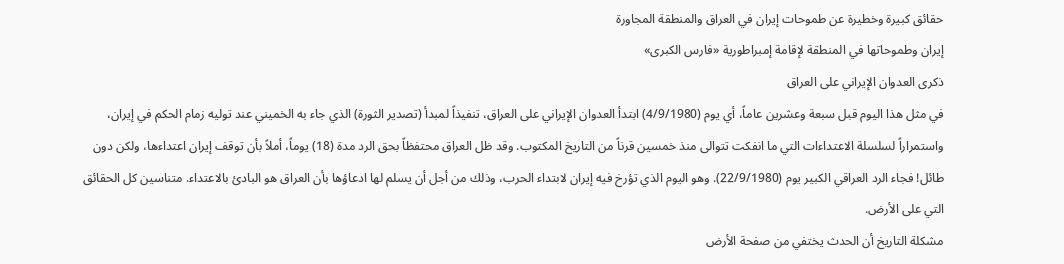حقائق كبيرة وخطيرة عن طموحات إيران في العراق والمنطقة المجاورة
إيران وطموحاتها في المنطقة لإقامة إمبراطورية «فارس الكبرى»
ذكرى العدوان الإيراني على العراق
في مثل هذا اليوم قبل سبعة وعشرين عاماً، أي يوم (4/9/1980) ابتدأ العدوان الإيراني على العراق، تنفيذاً لمبدأ (تصدير الثورة) الذي جاء به الخميني عند توليه زمام الحكم في إيران، واستمراراً لسلسلة الاعتداءات التي ما انفكت تتوالى منذ خمسين قرناً من التاريخ المكتوب. وقد ظل العراق محتفظاً بحق الرد مدة (18) يوماً، أملاً بأن توقف إيران اعتداءها، ولكن دون طائل! فجاء الرد العراقي الكبير يوم (22/9/1980). وهو اليوم الذي تؤرخ فيه إيران لابتداء الحرب، وذلك من أجل أن يسلم لها ادعاؤها بأن العراق هو البادئ بالاعتداء. متناسين كل الحقائق التي على الأرض.
مشكلة التاريخ أن الحدث يختفي من صفحة الأرض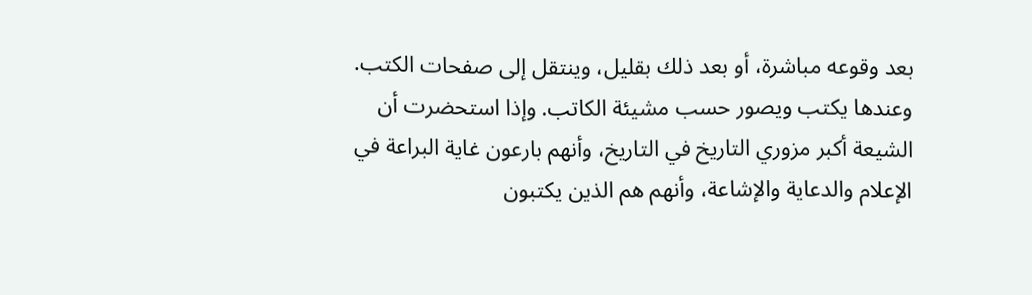بعد وقوعه مباشرة، أو بعد ذلك بقليل، وينتقل إلى صفحات الكتب. وعندها يكتب ويصور حسب مشيئة الكاتب. وإذا استحضرت أن الشيعة أكبر مزوري التاريخ في التاريخ، وأنهم بارعون غاية البراعة في الإعلام والدعاية والإشاعة، وأنهم هم الذين يكتبون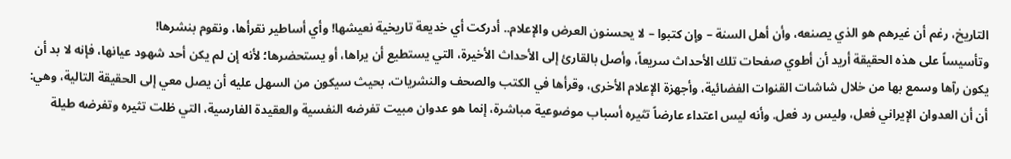التاريخ، رغم أن غيرهم هو الذي يصنعه، وأن أهل السنة – وإن كتبوا – لا يحسنون العرض والإعلام.. أدركت أي خديعة تاريخية نعيشها! وأي أساطير نقرأها، ونقوم بنشرها!
وتأسيساً على هذه الحقيقة أريد أن أطوي صفحات تلك الأحداث سريعاً، وأصل بالقارئ إلى الأحداث الأخيرة، التي يستطيع أن يراها، أو يستحضرها؛ لأنه إن لم يكن أحد شهود عيانها، فإنه لا بد أن يكون رآها وسمع بها من خلال شاشات القنوات الفضائية، وأجهزة الإعلام الأخرى، وقرأها في الكتب والصحف والنشريات، بحيث سيكون من السهل عليه أن يصل معي إلى الحقيقة التالية، وهي: أن أن العدوان الإيراني فعل، وليس رد فعل. وأنه ليس اعتداء عارضاً تثيره أسباب موضوعية مباشرة، إنما هو عدوان مبيت تفرضه النفسية والعقيدة الفارسية، التي ظلت تثيره وتفرضه طيلة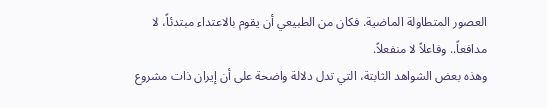العصور المتطاولة الماضية. فكان من الطبيعي أن يقوم بالاعتداء مبتدئاً، لا مدافعاً.. وفاعلاً لا منفعلاً.
وهذه بعض الشواهد الثابتة، التي تدل دلالة واضحة على أن إيران ذات مشروع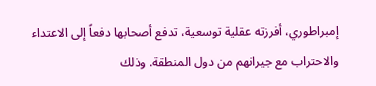إمبراطوري، أفرزته عقلية توسعية، تدفع أصحابها دفعاً إلى الاعتداء والاحتراب مع جيرانهم من دول المنطقة. وذلك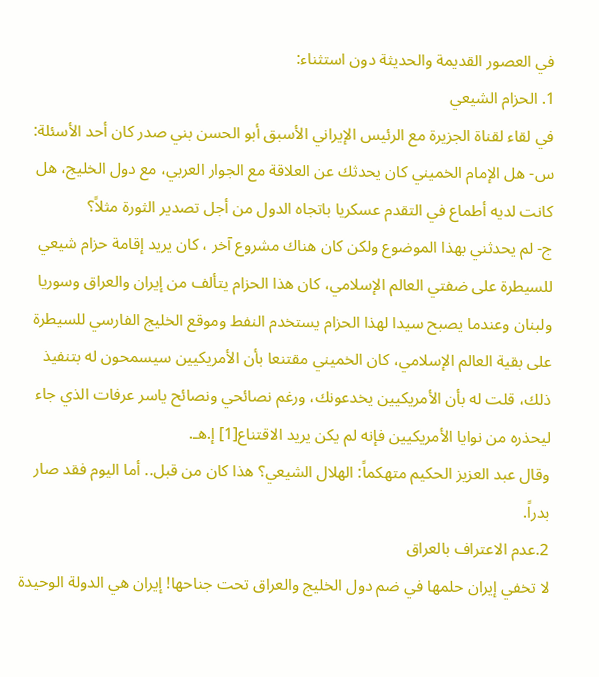في العصور القديمة والحديثة دون استثناء:
1. الحزام الشيعي
في لقاء لقناة الجزيرة مع الرئيس الإيراني الأسبق أبو الحسن بني صدر كان أحد الأسئلة:
س- هل الإمام الخميني كان يحدثك عن العلاقة مع الجوار العربي، مع دول الخليج، هل كانت لديه أطماع في التقدم عسكريا باتجاه الدول من أجل تصدير الثورة مثلاً؟
ج- لم يحدثني بهذا الموضوع ولكن كان هناك مشروع آخر ، كان يريد إقامة حزام شيعي للسيطرة على ضفتي العالم الإسلامي، كان هذا الحزام يتألف من إيران والعراق وسوريا ولبنان وعندما يصبح سيدا لهذا الحزام يستخدم النفط وموقع الخليج الفارسي للسيطرة على بقية العالم الإسلامي، كان الخميني مقتنعا بأن الأمريكيين سيسمحون له بتنفيذ ذلك، قلت له بأن الأمريكيين يخدعونك، ورغم نصائحي ونصائح ياسر عرفات الذي جاء ليحذره من نوايا الأمريكيين فإنه لم يكن يريد الاقتناع[1] إ.هـ.
وقال عبد العزيز الحكيم متهكماً: الهلال الشيعي؟ هذا كان من قبل.. أما اليوم فقد صار بدراً.
2.عدم الاعتراف بالعراق
لا تخفي إيران حلمها في ضم دول الخليج والعراق تحت جناحها! إيران هي الدولة الوحيدة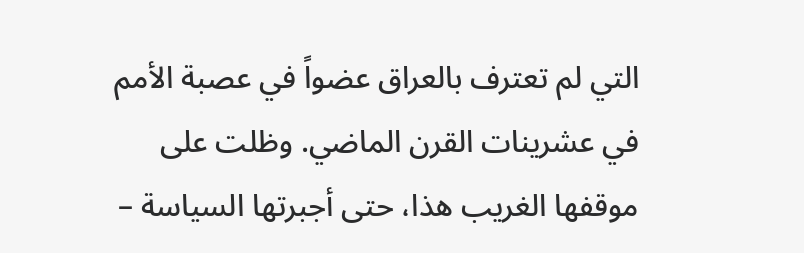التي لم تعترف بالعراق عضواً في عصبة الأمم في عشرينات القرن الماضي. وظلت على موقفها الغريب هذا، حتى أجبرتها السياسة –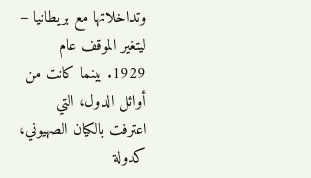وتداخلاتها مع بريطانيا – ليتغير الموقف عام 1929. بينما كانت من أوائل الدول، التي اعترفت بالكيان الصهيوني، كدولة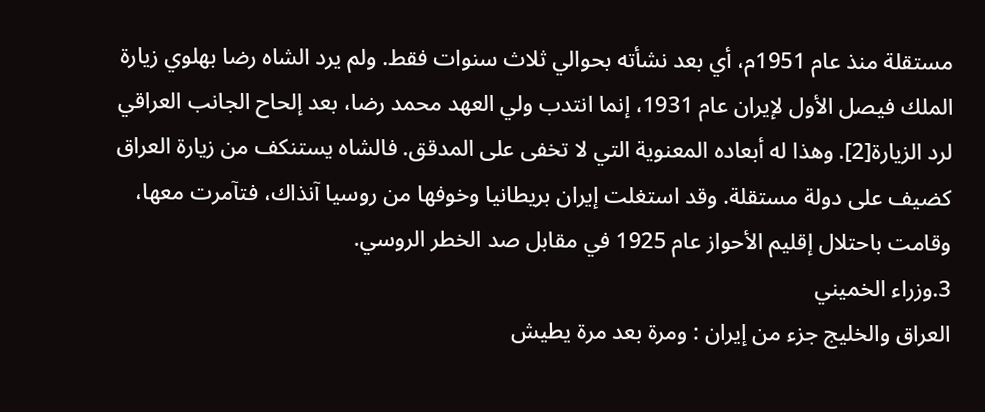مستقلة منذ عام 1951م، أي بعد نشأته بحوالي ثلاث سنوات فقط. ولم يرد الشاه رضا بهلوي زيارة الملك فيصل الأول لإيران عام 1931، إنما انتدب ولي العهد محمد رضا، بعد إلحاح الجانب العراقي لرد الزيارة[2]. وهذا له أبعاده المعنوية التي لا تخفى على المدقق. فالشاه يستنكف من زيارة العراق كضيف على دولة مستقلة. وقد استغلت إيران بريطانيا وخوفها من روسيا آنذاك، فتآمرت معها، وقامت باحتلال إقليم الأحواز عام 1925 في مقابل صد الخطر الروسي.
3.وزراء الخميني
العراق والخليج جزء من إيران : ومرة بعد مرة يطيش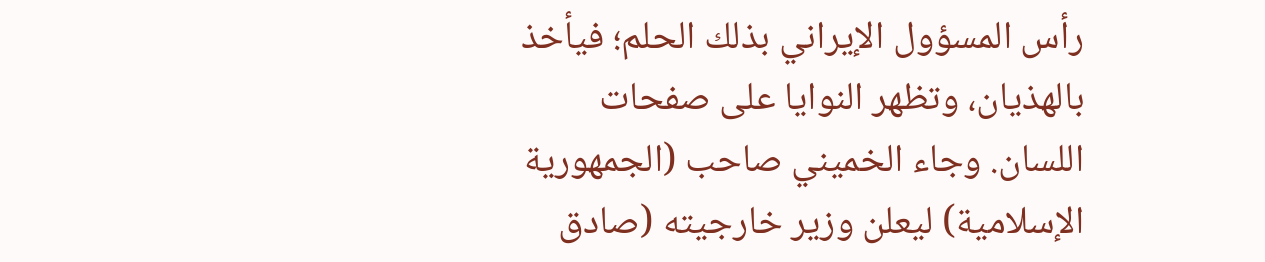رأس المسؤول الإيراني بذلك الحلم؛ فيأخذ بالهذيان، وتظهر النوايا على صفحات اللسان. وجاء الخميني صاحب (الجمهورية الإسلامية) ليعلن وزير خارجيته (صادق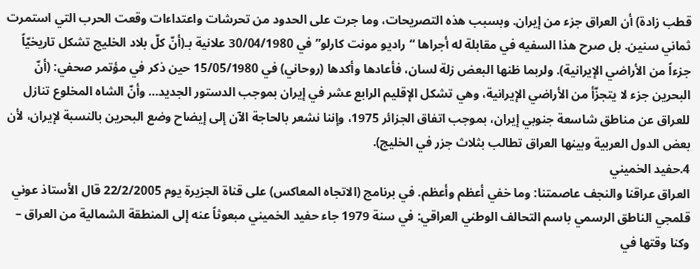قطب زادة) أن العراق جزء من إيران. وبسبب هذه التصريحات، وما جرت على الحدود من تحرشات واعتداءات وقعت الحرب التي استمرت ثماني سنين. بل صرح هذا السفيه في مقابلة له أجراها “راديو مونت كارلو” في 30/04/1980 علانية بـ(أنّ كلّ بلاد الخليج تشكل تاريخيّاً جزءاً من الأراضي الإيرانية). ولربما ظنها البعض زلة لسان، فأعادها وأكدها (روحاني) في 15/05/1980 حين ذكر في مؤتمر صحفي: (أنّ البحرين جزء لا يتجزّأ من الأراضي الإيرانية، وهي تشكل الإقليم الرابع عشر في إيران بموجب الدستور الجديد… وأنّ الشاه المخلوع تنازل للعراق عن مناطق شاسعة جنوبي إيران، بموجب اتفاق الجزائر 1975، وإننا نشعر بالحاجة الآن إلى إيضاح وضع البحرين بالنسبة لإيران، لأن بعض الدول العربية وبينها العراق تطالب بثلاث جزر في الخليج).
4.حفيد الخميني
العراق عراقنا والنجف عاصمتنا: وما خفي أعظم وأعظم. في برنامج (الاتجاه المعاكس) على قناة الجزيرة يوم 22/2/2005 قال الأستاذ عوني قلمجي الناطق الرسمي باسم التحالف الوطني العراقي: في سنة 1979 جاء حفيد الخميني مبعوثاً عنه إلى المنطقة الشمالية من العراق – وكنا وقتها في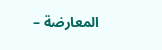المعارضة –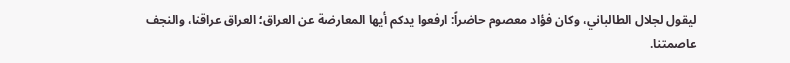ليقول لجلال الطالباني، وكان فؤاد معصوم حاضراً: ارفعوا يدكم أيها المعارضة عن العراق؛ العراق عراقنا، والنجف عاصمتنا.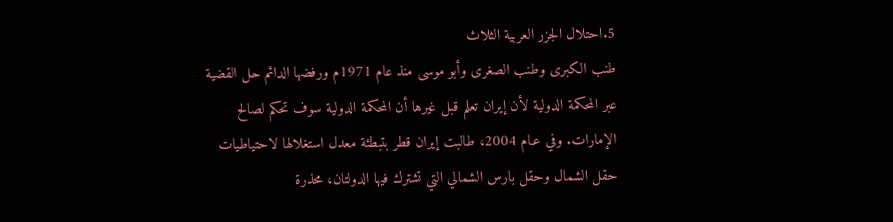5.احتلال الجزر العربية الثلاث
طنب الكبرى وطنب الصغرى وأبو موسى منذ عام 1971م ورفضها الدائم حل القضية عبر المحكمة الدولية لأن إيران تعلم قبل غيرها أن المحكمة الدولية سوف تحكم لصالح الإمارات. وفي عـام 2004، طالبت إيران قطر بتبطئة معدل استغلالها لاحتياطيات حقل الشمال وحقل بارس الشمالي التي تشترك فيها الدولتان، محذرة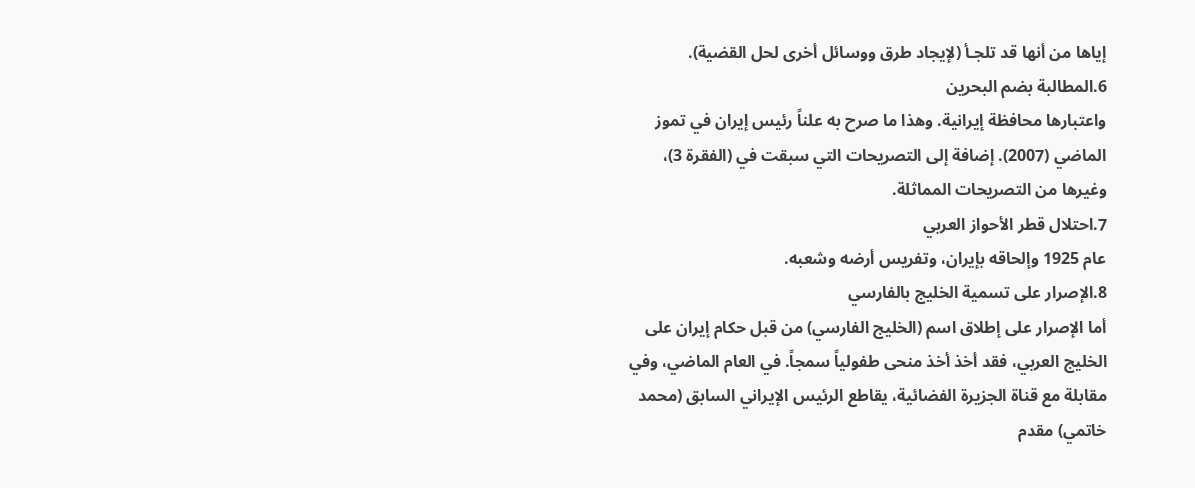إياها من أنها قد تلجـأ (لإيجاد طرق ووسائل أخرى لحل القضية).
6.المطالبة بضم البحرين
واعتبارها محافظة إيرانية. وهذا ما صرح به علناً رئيس إيران في تموز الماضي (2007). إضافة إلى التصريحات التي سبقت في (الفقرة 3)، وغيرها من التصريحات المماثلة.
7.احتلال قطر الأحواز العربي
عام 1925 وإلحاقه بإيران، وتفريس أرضه وشعبه.
8.الإصرار على تسمية الخليج بالفارسي
أما الإصرار على إطلاق اسم (الخليج الفارسي) من قبل حكام إيران على الخليج العربي، فقد أخذ أخذ منحى طفولياً سمجاً. في العام الماضي، وفي مقابلة مع قناة الجزيرة الفضائية، يقاطع الرئيس الإيراني السابق (محمد خاتمي) مقدم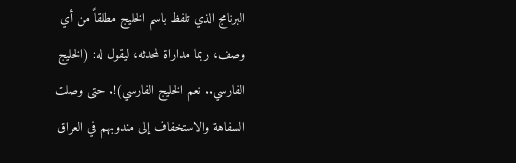البرنامج الذي تلفظ باسم الخليج مطلقاً من أي وصف، ربما مداراة لمحدثه، ليقول له: (الخليج الفارسي.. نعم الخليج الفارسي)!. حتى وصلت السفاهة والاستخفاف إلى مندوبهم في العراق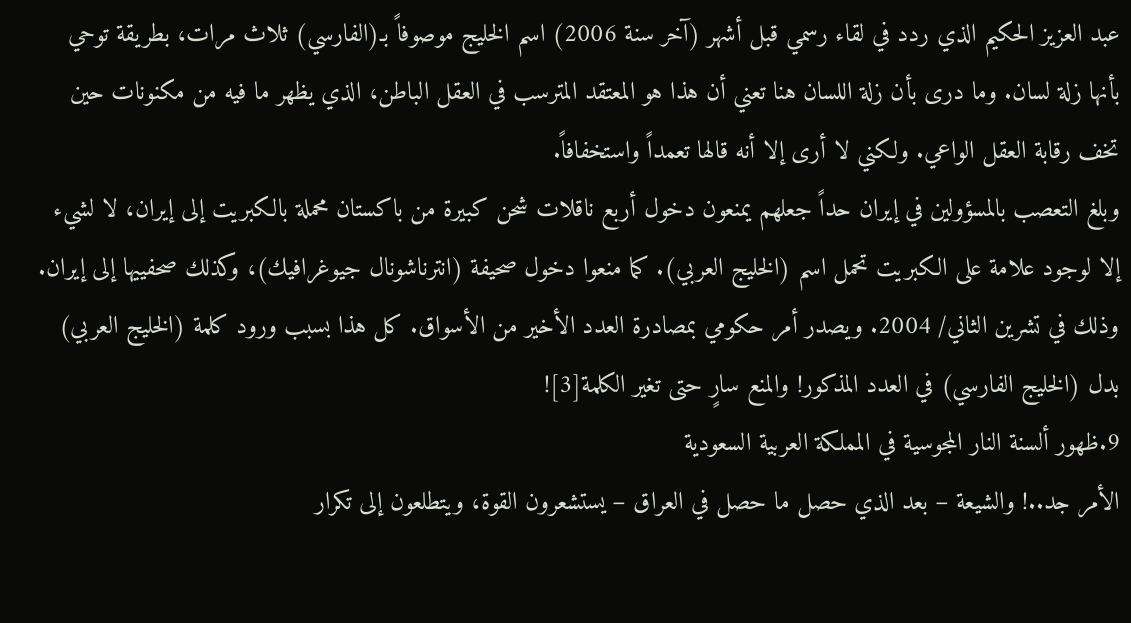عبد العزيز الحكيم الذي ردد في لقاء رسمي قبل أشهر (آخر سنة 2006) اسم الخليج موصوفاً بـ(الفارسي) ثلاث مرات، بطريقة توحي بأنها زلة لسان. وما درى بأن زلة اللسان هنا تعني أن هذا هو المعتقد المترسب في العقل الباطن، الذي يظهر ما فيه من مكنونات حين تخف رقابة العقل الواعي. ولكني لا أرى إلا أنه قالها تعمداً واستخفافاً.
وبلغ التعصب بالمسؤولين في إيران حداً جعلهم يمنعون دخول أربع ناقلات شحن كبيرة من باكستان محملة بالكبريت إلى إيران، لا لشيء إلا لوجود علامة على الكبريت تحمل اسم (الخليج العربي). كما منعوا دخول صحيفة (انترناشونال جيوغرافيك)، وكذلك صحفييها إلى إيران. وذلك في تشرين الثاني/ 2004. ويصدر أمر حكومي بمصادرة العدد الأخير من الأسواق. كل هذا بسبب ورود كلمة (الخليج العربي) بدل (الخليج الفارسي) في العدد المذكور! والمنع سارٍ حتى تغير الكلمة[3]!
9.ظهور ألسنة النار المجوسية في المملكة العربية السعودية
الأمر جد..! والشيعة – بعد الذي حصل ما حصل في العراق – يستشعرون القوة، ويتطلعون إلى تكرار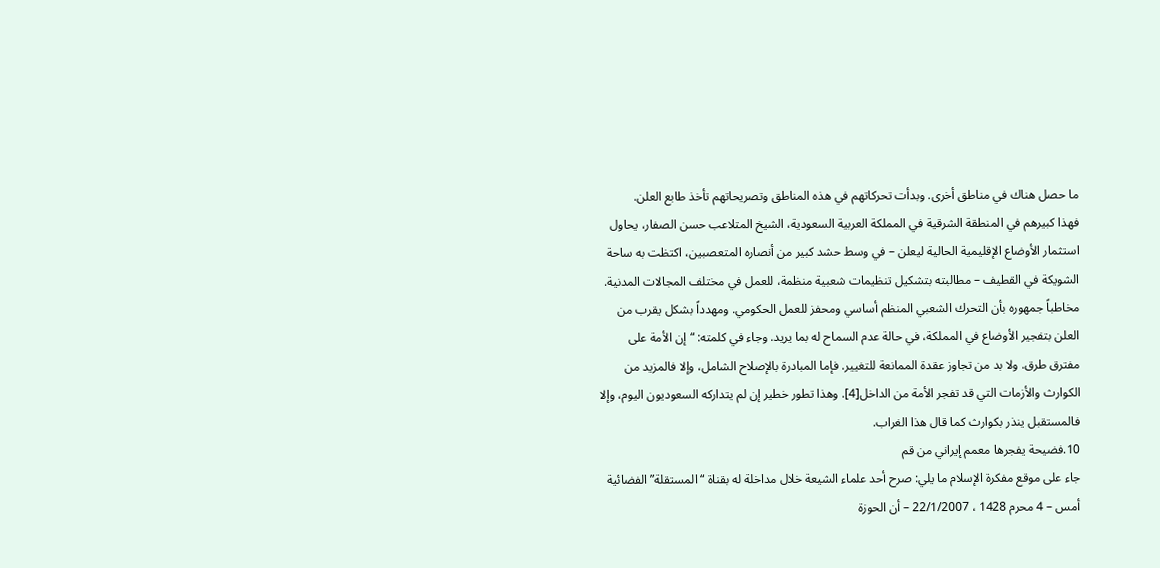ما حصل هناك في مناطق أخرى. وبدأت تحركاتهم في هذه المناطق وتصريحاتهم تأخذ طابع العلن.
فهذا كبيرهم في المنطقة الشرقية في المملكة العربية السعودية، الشيخ المتلاعب حسن الصفار، يحاول استثمار الأوضاع الإقليمية الحالية ليعلن – في وسط حشد كبير من أنصاره المتعصبين، اكتظت به ساحة الشويكة في القطيف – مطالبته بتشكيل تنظيمات شعبية منظمة، للعمل في مختلف المجالات المدنية. مخاطباً جمهوره بأن التحرك الشعبي المنظم أساسي ومحفز للعمل الحكومي. ومهدداً بشكل يقرب من العلن بتفجير الأوضاع في المملكة، في حالة عدم السماح له بما يريد. وجاء في كلمته: “إن الأمة على مفترق طرق. ولا بد من تجاوز عقدة الممانعة للتغيير. فإما المبادرة بالإصلاح الشامل، وإلا فالمزيد من الكوارث والأزمات التي قد تفجر الأمة من الداخل[4]. وهذا تطور خطير إن لم يتداركه السعوديون اليوم، وإلا فالمستقبل ينذر بكوارث كما قال هذا الغراب.
10.فضيحة يفجرها معمم إيراني من قم
جاء على موقع مفكرة الإسلام ما يلي: صرح أحد علماء الشيعة خلال مداخلة له بقناة “المستقلة” الفضائية أمس – 4 محرم 1428 ، 22/1/2007 – أن الحوزة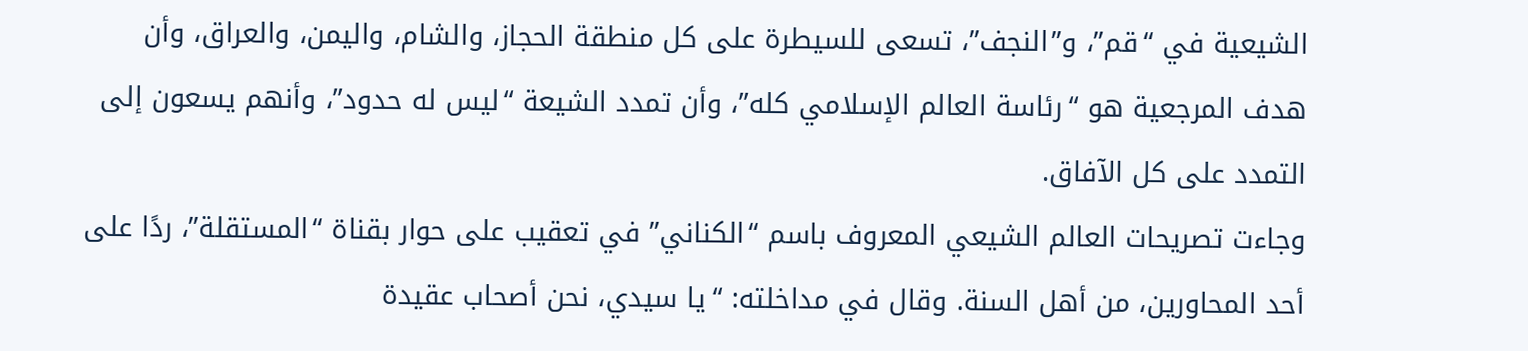الشيعية في “قم”، و”النجف”، تسعى للسيطرة على كل منطقة الحجاز، والشام، واليمن، والعراق، وأن هدف المرجعية هو “رئاسة العالم الإسلامي كله”، وأن تمدد الشيعة “ليس له حدود”، وأنهم يسعون إلى التمدد على كل الآفاق.
وجاءت تصريحات العالم الشيعي المعروف باسم “الكناني” في تعقيب على حوار بقناة “المستقلة”، ردًا على أحد المحاورين، من أهل السنة. وقال في مداخلته: “يا سيدي، نحن أصحاب عقيدة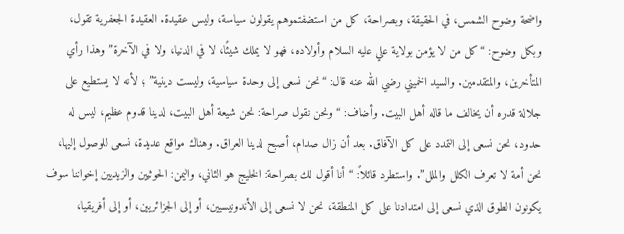واضحة وضوح الشمس، في الحقيقة، وبصراحة، كل من استضفتموهم يقولون سياسة، وليس عقيدة. العقيدة الجعفرية تقول، وبكل وضوح: “كل من لا يؤمن بولاية علي عليه السلام وأولاده، فهو لا يملك شيئًا، لا في الدنيا، ولا في الآخرة” وهذا رأي المتأخرين، والمتقدمين. والسيد الخميني رضي الله عنه قال: “نحن نسعى إلى وحدة سياسية، وليست دينية” ؛ لأنه لا يستطيع على جلالة قدره أن يخالف ما قاله أهل البيت. وأضاف: “ونحن نقول صراحة: نحن شيعة أهل البيت، لدينا قدوم عظيم، ليس له حدود، نحن نسعى إلى التمدد على كل الآفاق. بعد أن زال صدام، أصبح لدينا العراق. وهناك مواقع عديدة، نسعى للوصول إليها، نحن أمة لا تعرف الكلل والملل”. واستطرد قائلاً: “أنا أقول لك بصراحة: الخليج هو الثاني، واليمن: الحوثيين والزيديين إخواننا سوف يكونون الطوق الذي نسعى إلى امتدادنا على كل المنطقة، نحن لا نسعى إلى الأندونيسيين، أو إلى الجزائريين، أو إلى أفريقيا،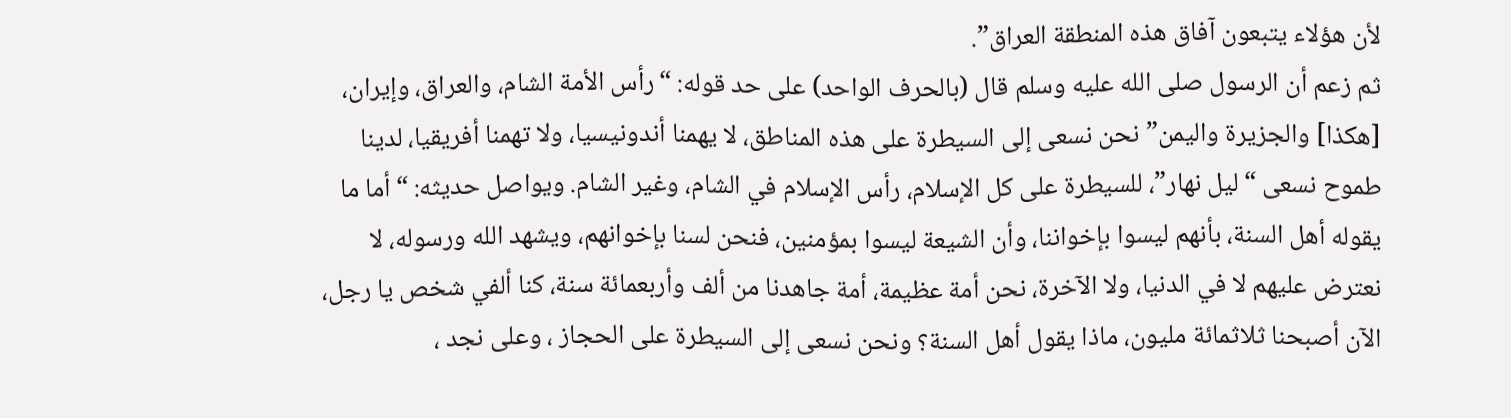لأن هؤلاء يتبعون آفاق هذه المنطقة العراق”.
ثم زعم أن الرسول صلى الله عليه وسلم قال (بالحرف الواحد) على حد قوله: “رأس الأمة الشام، والعراق، وإيران، [هكذا] والجزيرة واليمن” نحن نسعى إلى السيطرة على هذه المناطق، لا يهمنا أندونيسيا، ولا تهمنا أفريقيا، لدينا طموح نسعى “ليل نهار”، للسيطرة على كل الإسلام، رأس الإسلام في الشام، وغير الشام. ويواصل حديثه: “أما ما يقوله أهل السنة، بأنهم ليسوا بإخواننا، وأن الشيعة ليسوا بمؤمنين، فنحن لسنا بإخوانهم، ويشهد الله ورسوله، لا نعترض عليهم لا في الدنيا، ولا الآخرة، نحن أمة عظيمة، أمة جاهدنا من ألف وأربعمائة سنة، كنا ألفي شخص يا رجل، الآن أصبحنا ثلاثمائة مليون، ماذا يقول أهل السنة؟ ونحن نسعى إلى السيطرة على الحجاز ، وعلى نجد ،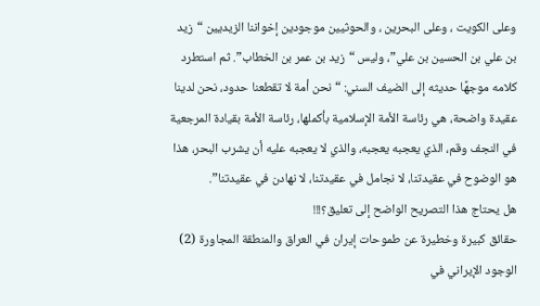وعلى الكويت ، وعلى البحرين ، والحوثيين موجودين إخواننا الزيديين “زيد بن علي بن الحسين بن علي”، وليس “زيد بن عمر بن الخطاب”. ثم استطرد كلامه موجهًا حديثه إلى الضيف السني: “نحن أمة لا تقطعنا حدود، نحن لدينا عقيدة واضحة، هي رئاسة الأمة الإسلامية بأكملها، رئاسة الأمة بقيادة المرجعية في النجف وقم، الذي يعجبه يعجبه، والذي لا يعجبه عليه أن يشرب البحر، هذا هو الوضوح في عقيدتنا، لا نجامل في عقيدتنا، لا نهادن في عقيدتنا”.
هل يحتاج هذا التصريح الواضح إلى تعليق؟!!!
حقائق كبيرة وخطيرة عن طموحات إيران في العراق والمنطقة المجاورة (2)
الوجود الإيراني في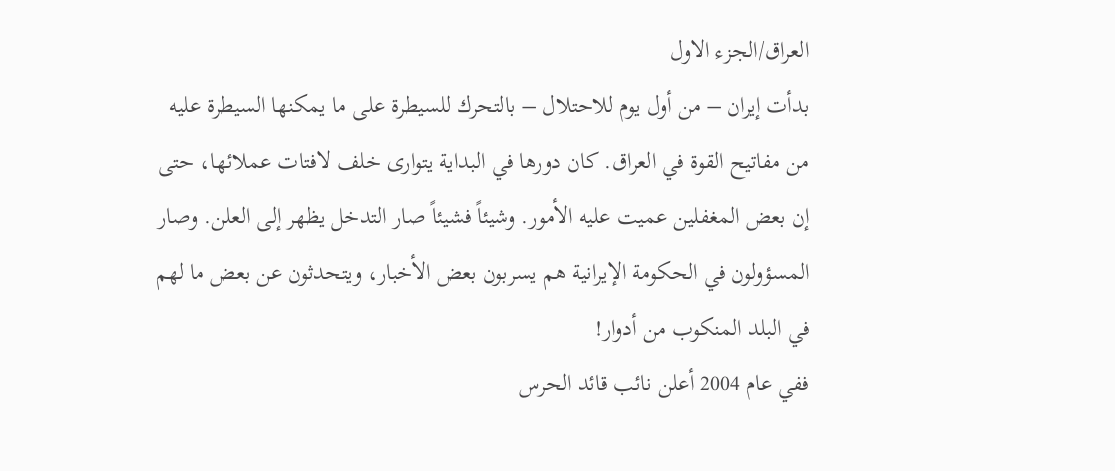العراق/الجزء الاول
بدأت إيران – من أول يوم للاحتلال – بالتحرك للسيطرة على ما يمكنها السيطرة عليه من مفاتيح القوة في العراق. كان دورها في البداية يتوارى خلف لافتات عملائها، حتى إن بعض المغفلين عميت عليه الأمور. وشيئاً فشيئاً صار التدخل يظهر إلى العلن. وصار المسؤولون في الحكومة الإيرانية هم يسربون بعض الأخبار، ويتحدثون عن بعض ما لهم في البلد المنكوب من أدوار!
ففي عام 2004 أعلن نائب قائد الحرس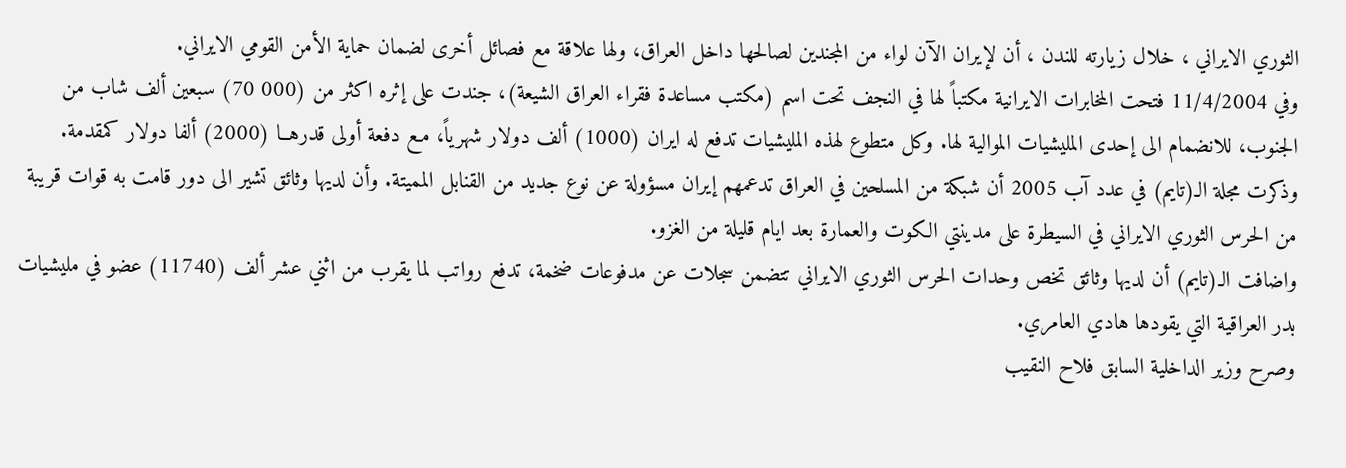الثوري الايراني ، خلال زيارته للندن ، أن لإيران الآن لواء من المجندين لصالحها داخل العراق، ولها علاقة مع فصائل أخرى لضمان حماية الأمن القومي الايراني.
وفي 11/4/2004 فتحت المخابرات الايرانية مكتباً لها في النجف تحت اسم (مكتب مساعدة فقراء العراق الشيعة)، جندت على إثره اكثر من (000 70) سبعين ألف شاب من الجنوب، للانضمام الى إحدى المليشيات الموالية لها. وكل متطوع لهذه المليشيات تدفع له ايران (1000) ألف دولار شهرياً، مـع دفعة أولى قدرهــا (2000) ألفا دولار كمقدمة.
وذكرت مجلة الـ(تايم) في عدد آب 2005 أن شبكة من المسلحين في العراق تدعمهم إيران مسؤولة عن نوع جديد من القنابل المميتة. وأن لديها وثائق تشير الى دور قامت به قوات قريبة من الحرس الثوري الايراني في السيطرة على مدينتي الكوت والعمارة بعد ايام قليلة من الغزو.
واضافت الـ(تايم) أن لديها وثائق تخص وحدات الحرس الثوري الايراني تتضمن سجلات عن مدفوعات ضخمة، تدفع رواتب لما يقرب من اثني عشر ألف (11740) عضو في مليشيات بدر العراقية التي يقودها هادي العامري.
وصرح وزير الداخلية السابق فلاح النقيب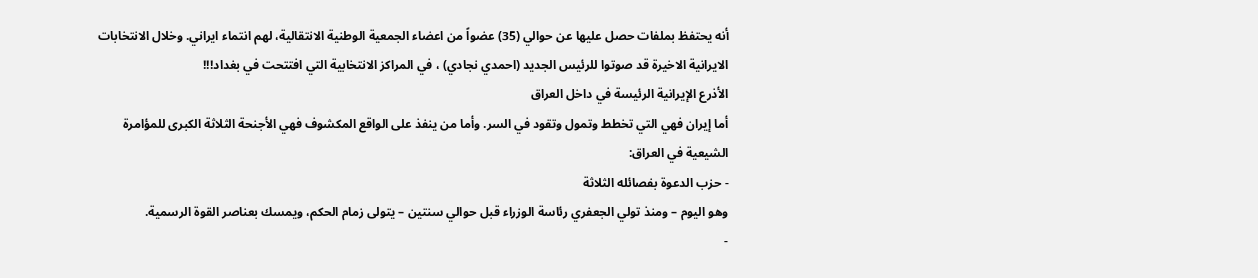أنه يحتفظ بملفات حصل عليها عن حوالي (35) عضواً من اعضاء الجمعية الوطنية الانتقالية، لهم انتماء ايراني. وخلال الانتخابات الايرانية الاخيرة قد صوتوا للرئيس الجديد (احمدي نجادي) ، في المراكز الانتخابية التي افتتحت في بغداد!!!
الأذرع الإيرانية الرئيسة في داخل العراق
أما إيران فهي التي تخطط وتمول وتقود في السر. وأما من ينفذ على الواقع المكشوف فهي الأجنحة الثلاثة الكبرى للمؤامرة الشيعية في العراق:
- حزب الدعوة بفصائله الثلاثة
وهو اليوم – ومنذ تولي الجعفري رئاسة الوزراء قبل حوالي سنتين – يتولى زمام الحكم، ويمسك بعناصر القوة الرسمية.
-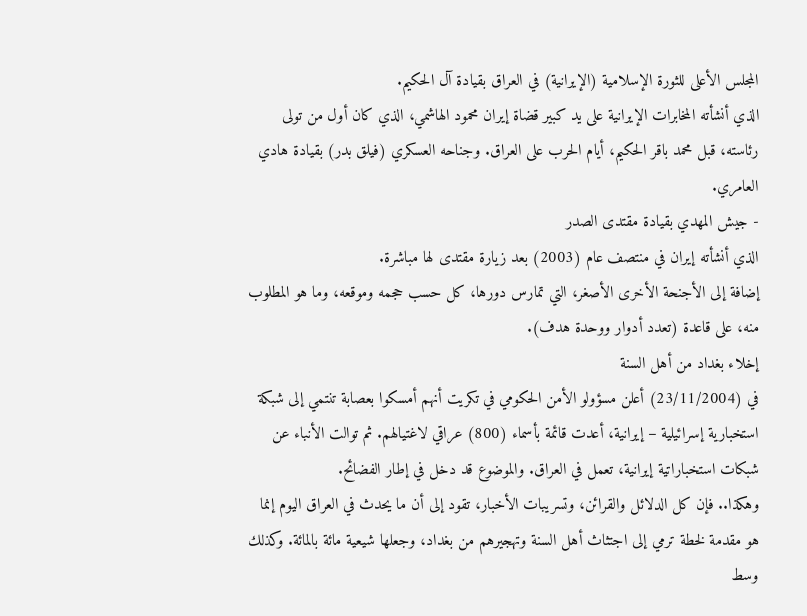المجلس الأعلى للثورة الإسلامية (الإيرانية) في العراق بقيادة آل الحكيم.
الذي أنشأته المخابرات الإيرانية على يد كبير قضاة إيران محمود الهاشمي، الذي كان أول من تولى رئاسته، قبل محمد باقر الحكيم، أيام الحرب على العراق. وجناحه العسكري (فيلق بدر) بقيادة هادي العامري.
- جيش المهدي بقيادة مقتدى الصدر
الذي أنشأته إيران في منتصف عام (2003) بعد زيارة مقتدى لها مباشرة.
إضافة إلى الأجنحة الأخرى الأصغر، التي تمارس دورها، كل حسب حجمه وموقعه، وما هو المطلوب منه، على قاعدة (تعدد أدوار ووحدة هدف).
إخلاء بغداد من أهل السنة
في (23/11/2004) أعلن مسؤولو الأمن الحكومي في تكريت أنهم أمسكوا بعصابة تنتمي إلى شبكة استخبارية إسرائيلية – إيرانية، أعدت قائمة بأسماء (800) عراقي لاغتيالهم. ثم توالت الأنباء عن شبكات استخباراتية إيرانية، تعمل في العراق. والموضوع قد دخل في إطار الفضائح.
وهكذا.. فإن كل الدلائل والقرائن، وتسريبات الأخبار، تقود إلى أن ما يحدث في العراق اليوم إنما هو مقدمة لخطة ترمي إلى اجتثاث أهل السنة وتهجيرهم من بغداد، وجعلها شيعية مائة بالمائة. وكذلك وسط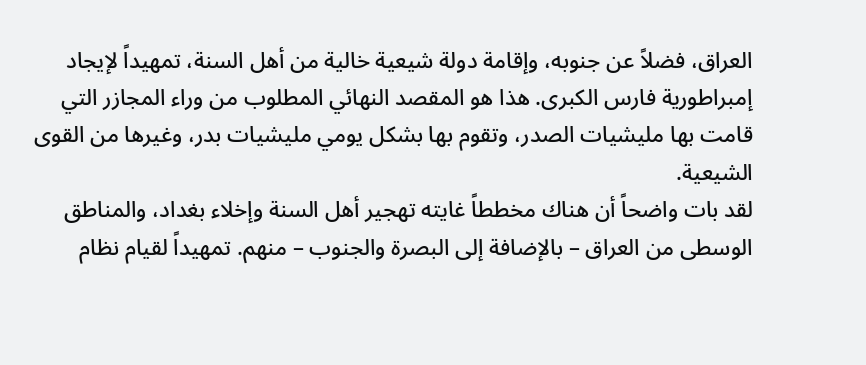العراق، فضلاً عن جنوبه، وإقامة دولة شيعية خالية من أهل السنة، تمهيداً لإيجاد إمبراطورية فارس الكبرى. هذا هو المقصد النهائي المطلوب من وراء المجازر التي قامت بها مليشيات الصدر، وتقوم بها بشكل يومي مليشيات بدر، وغيرها من القوى الشيعية.
لقد بات واضحاً أن هناك مخططاً غايته تهجير أهل السنة وإخلاء بغداد، والمناطق الوسطى من العراق – بالإضافة إلى البصرة والجنوب – منهم. تمهيداً لقيام نظام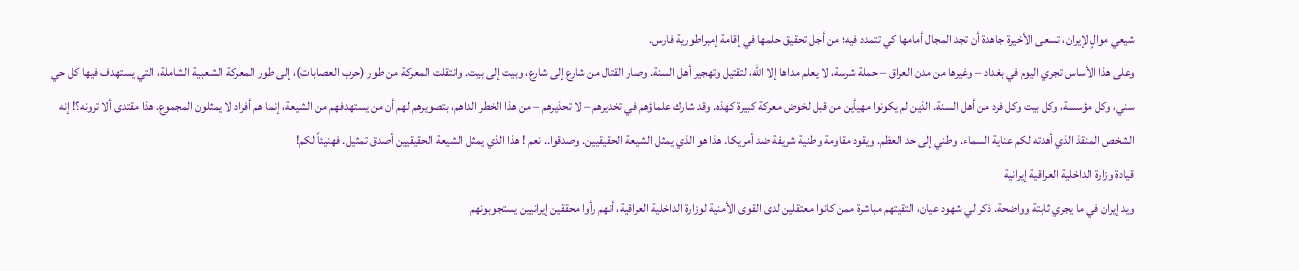شيعي موالٍ لإيران، تسعى الأخيرة جاهدة أن تجد المجال أمامها كي تتمدد فيه؛ من أجل تحقيق حلمها في إقامة إمبراطورية فارس.
وعلى هذا الأساس تجري اليوم في بغداد – وغيرها من مدن العراق – حملة شرسة، لا يعلم مداها إلا الله، لتقتيل وتهجير أهل السنة. وصار القتال من شارع إلى شارع، وبيت إلى بيت. وانتقلت المعركة من طور (حرب العصابات)، إلى طور المعركة الشعبية الشاملة، التي يستهدف فيها كل حي سني، وكل مؤسسة، وكل بيت وكل فرد من أهل السنة. الذين لم يكونوا مهيأين من قبل لخوض معركة كبيرة كهذه. وقد شارك علماؤهم في تخديرهم – لا تحذيرهم – من هذا الخطر الداهم، بتصويرهم لهم أن من يستهدفهم من الشيعة، إنما هم أفراد لا يمثلون المجموع. هذا مقتدى ألا ترونه؟! إنه الشخص المنقذ الذي أهدته لكم عناية السماء. وطني إلى حد العظم. ويقود مقاومة وطنية شريفة ضد أمريكا. هذا هو الذي يمثل الشيعة الحقيقيين. وصدقوا.. نعم ! هذا الذي يمثل الشيعة الحقيقيين أصدق تمثيل. فهنيئاً لكم!
قيادة وزارة الداخلية العراقية إيرانية
ويد إيران في ما يجري ثابتة وواضحة. ذكر لي شهود عيان، التقيتهم مباشرة ممن كانوا معتقلين لدى القوى الأمنية لوزارة الداخلية العراقية، أنهم رأوا محققين إيرانيين يستجوبونهم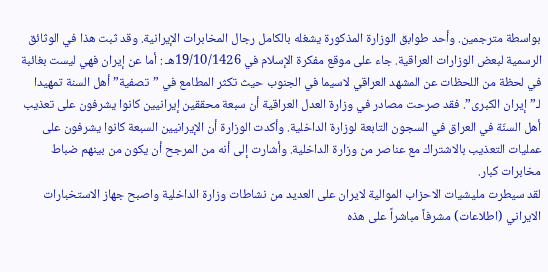بواسطة مترجمين. وأحد طوابق الوزارة المذكورة يشغله بالكامل رجال المخابرات الإيرانية. وقد ثبت هذا في الوثائق الرسمية لبعض الوزارات العراقية. جاء على موقع مفكرة الإسلام في 19/10/1426هـ : أما عن إيران فهي ليست بغائبة في لحظة من اللحظات عن المشهد العراقي لاسيما في الجنوب حيث تكثر المطامع في ”تصفية” أهل السنة تمهيدا لـ”إيران الكبرى”. فقد صرحت مصادر في وزارة العدل العراقية أن سبعة محققين إيرانيين كانوا يشرفون على تعذيب أهل السنّة في العراق في السجون التابعة لوزارة الداخلية. وأكدت الوزارة أن الإيرانيين السبعة كانوا يشرفون على عمليات التعذيب بالاشتراك مع عناصر من وزارة الداخلية. وأشارت إلى أنه من المرجح أن يكون من بينهم ضباط مخابرات كبار.
لقد سيطرت مليشيات الاحزاب الموالية لايران على العديد من نشاطات وزارة الداخلية واصبح جهاز الاستخبارات الايراني (اطلاعات) مشرفاً مباشراً على هذه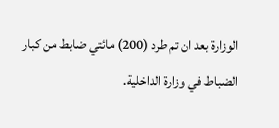الوزارة بعد ان تم طرد (200) مائتي ضابط من كبار الضباط في وزارة الداخلية.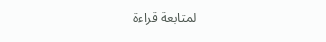لمتابعة قراءة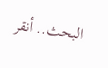البحث.. أنقر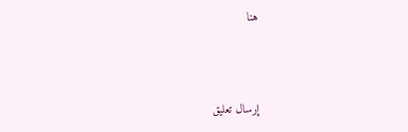هنا



إرسال تعليق